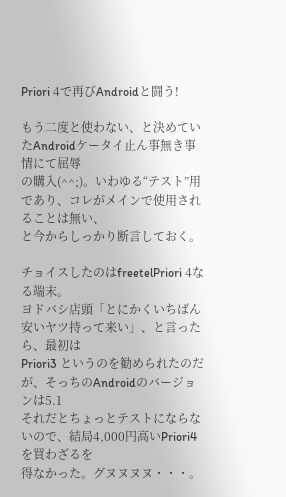Priori 4で再びAndroidと闘う!

もう二度と使わない、と決めていたAndroidケータイ止ん事無き事情にて屈辱
の購入(^^;)。いわゆる“テスト”用であり、コレがメインで使用されることは無い、
と今からしっかり断言しておく。

チョイスしたのはfreetelPriori 4なる端末。
ヨドバシ店頭「とにかくいちばん安いヤツ持って来い」、と言ったら、最初は
Priori3 というのを勧められたのだが、そっちのAndroidのバージョンは5.1
それだとちょっとテストにならないので、結局4,000円高いPriori4を買わざるを
得なかった。グヌヌヌヌ・・・。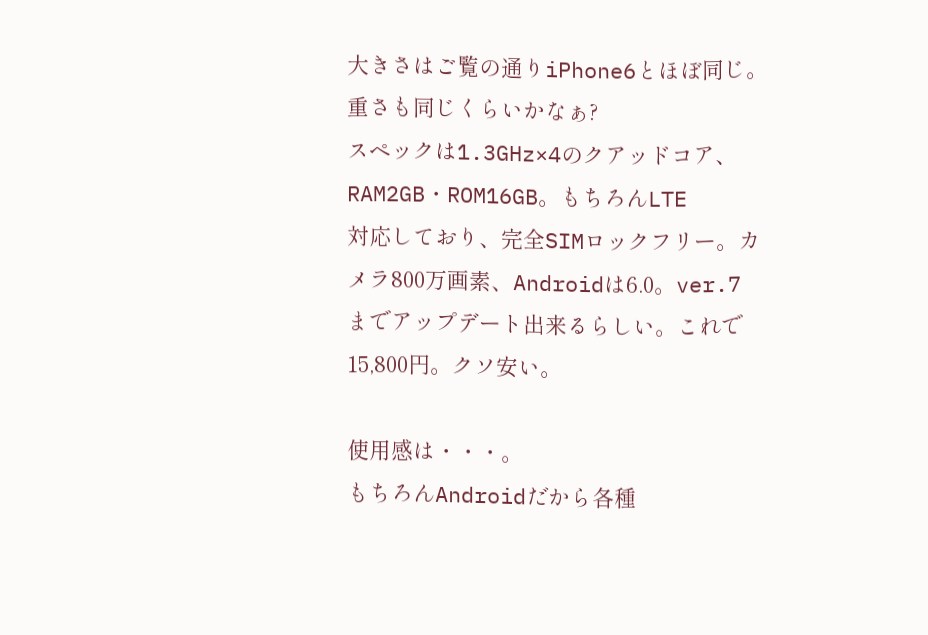大きさはご覧の通りiPhone6とほぼ同じ。重さも同じくらいかなぁ?
スペックは1.3GHz×4のクアッドコア、RAM2GB・ROM16GB。もちろんLTE
対応しており、完全SIMロックフリー。カメラ800万画素、Androidは6.0。ver.7
までアップデート出来るらしい。これで15,800円。クソ安い。

使用感は・・・。
もちろんAndroidだから各種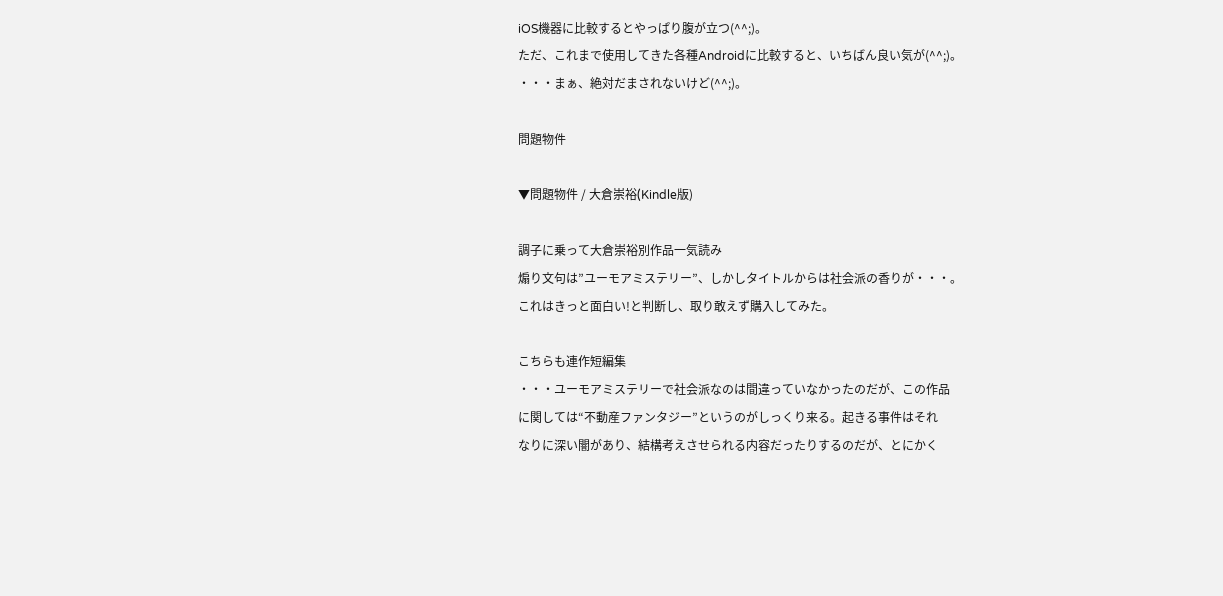iOS機器に比較するとやっぱり腹が立つ(^^;)。
ただ、これまで使用してきた各種Androidに比較すると、いちばん良い気が(^^;)。
・・・まぁ、絶対だまされないけど(^^;)。

問題物件

▼問題物件 / 大倉崇裕(Kindle版)

調子に乗って大倉崇裕別作品一気読み
煽り文句は”ユーモアミステリー”、しかしタイトルからは社会派の香りが・・・。
これはきっと面白い!と判断し、取り敢えず購入してみた。

こちらも連作短編集
・・・ユーモアミステリーで社会派なのは間違っていなかったのだが、この作品
に関しては“不動産ファンタジー”というのがしっくり来る。起きる事件はそれ
なりに深い闇があり、結構考えさせられる内容だったりするのだが、とにかく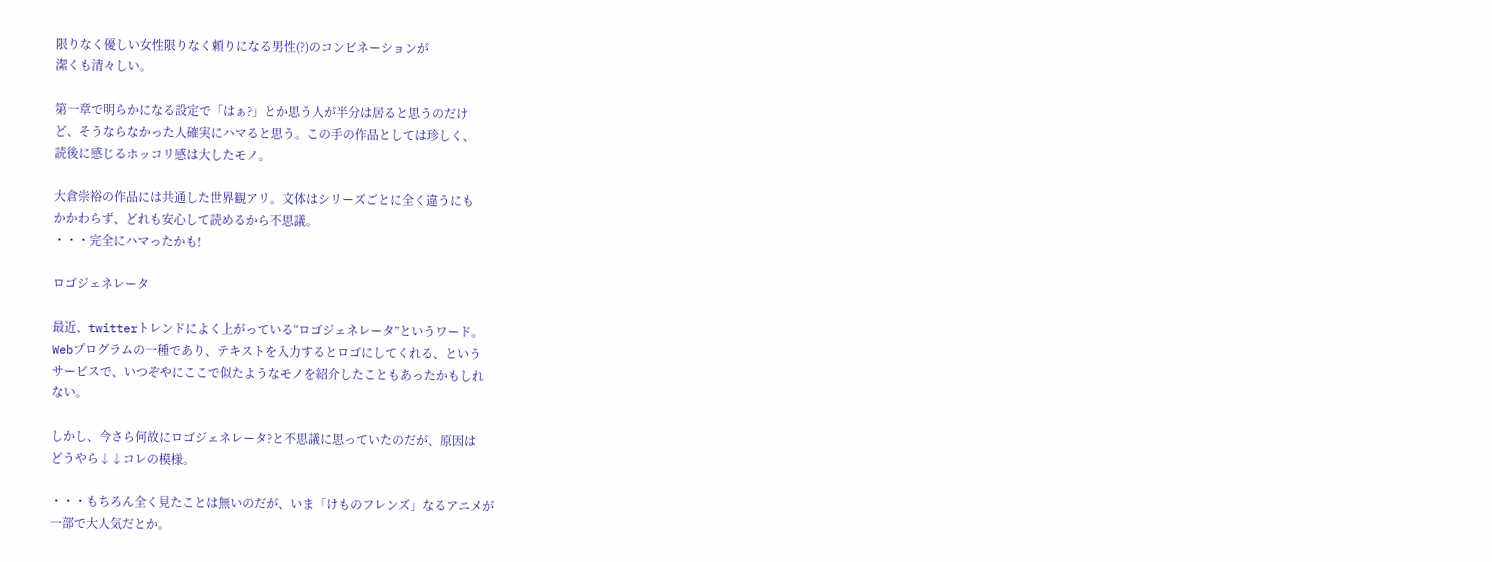限りなく優しい女性限りなく頼りになる男性(?)のコンビネーションが
潔くも清々しい。

第一章で明らかになる設定で「はぁ?」とか思う人が半分は居ると思うのだけ
ど、そうならなかった人確実にハマると思う。この手の作品としては珍しく、
読後に感じるホッコリ感は大したモノ。

大倉崇裕の作品には共通した世界観アリ。文体はシリーズごとに全く違うにも
かかわらず、どれも安心して読めるから不思議。
・・・完全にハマったかも!

ロゴジェネレータ

最近、twitterトレンドによく上がっている“ロゴジェネレータ”というワード。
Webプログラムの一種であり、テキストを入力するとロゴにしてくれる、という
サービスで、いつぞやにここで似たようなモノを紹介したこともあったかもしれ
ない。

しかし、今さら何故にロゴジェネレータ?と不思議に思っていたのだが、原因は
どうやら↓↓コレの模様。

・・・もちろん全く見たことは無いのだが、いま「けものフレンズ」なるアニメが
一部で大人気だとか。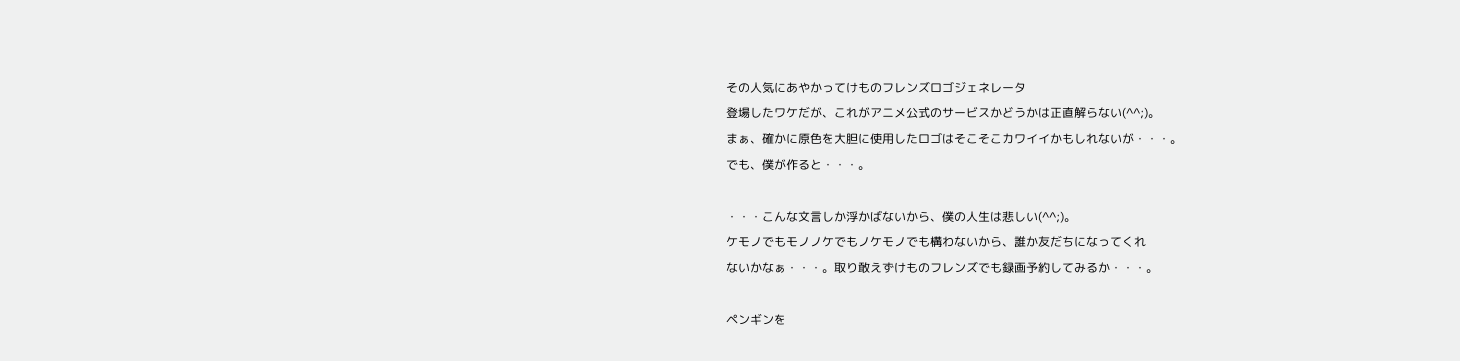その人気にあやかってけものフレンズロゴジェネレータ
登場したワケだが、これがアニメ公式のサービスかどうかは正直解らない(^^;)。
まぁ、確かに原色を大胆に使用したロゴはそこそこカワイイかもしれないが・・・。
でも、僕が作ると・・・。

・・・こんな文言しか浮かばないから、僕の人生は悲しい(^^;)。
ケモノでもモノノケでもノケモノでも構わないから、誰か友だちになってくれ
ないかなぁ・・・。取り敢えずけものフレンズでも録画予約してみるか・・・。

ペンギンを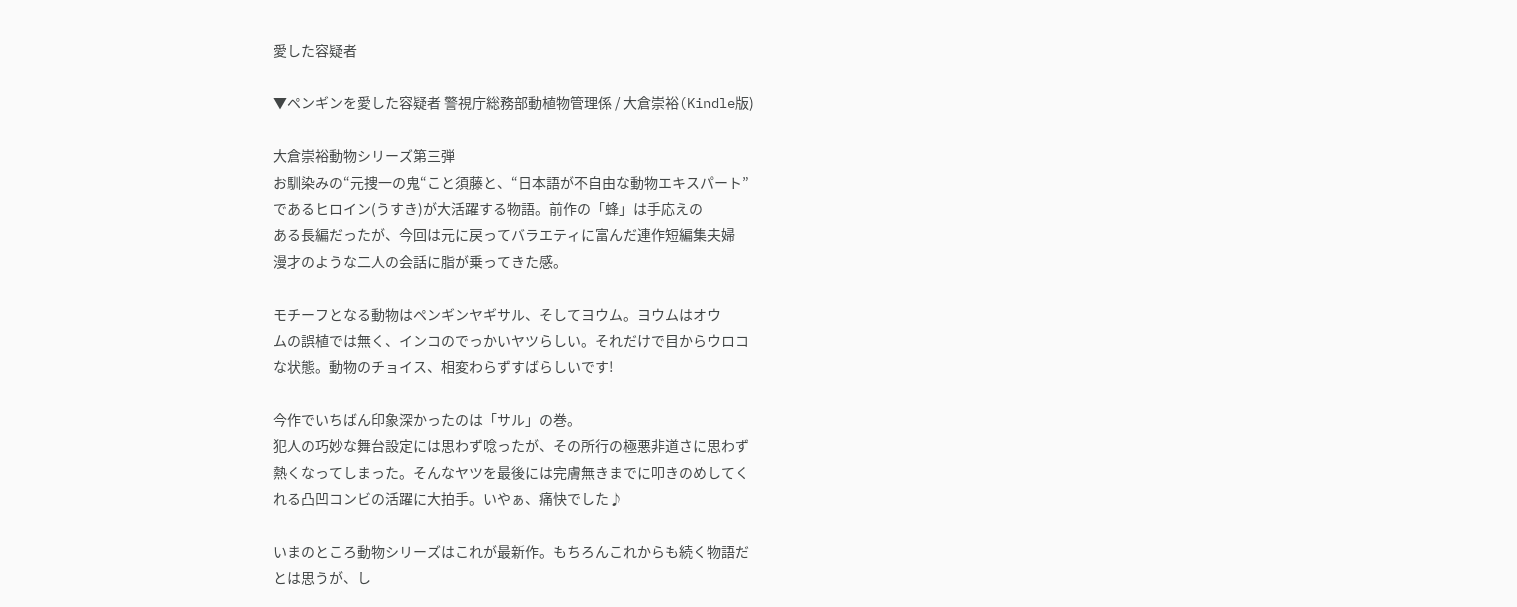愛した容疑者

▼ペンギンを愛した容疑者 警視庁総務部動植物管理係 / 大倉崇裕(Kindle版)

大倉崇裕動物シリーズ第三弾
お馴染みの“元捜一の鬼“こと須藤と、“日本語が不自由な動物エキスパート”
であるヒロイン(うすき)が大活躍する物語。前作の「蜂」は手応えの
ある長編だったが、今回は元に戻ってバラエティに富んだ連作短編集夫婦
漫才のような二人の会話に脂が乗ってきた感。

モチーフとなる動物はペンギンヤギサル、そしてヨウム。ヨウムはオウ
ムの誤植では無く、インコのでっかいヤツらしい。それだけで目からウロコ
な状態。動物のチョイス、相変わらずすばらしいです!

今作でいちばん印象深かったのは「サル」の巻。
犯人の巧妙な舞台設定には思わず唸ったが、その所行の極悪非道さに思わず
熱くなってしまった。そんなヤツを最後には完膚無きまでに叩きのめしてく
れる凸凹コンビの活躍に大拍手。いやぁ、痛快でした♪

いまのところ動物シリーズはこれが最新作。もちろんこれからも続く物語だ
とは思うが、し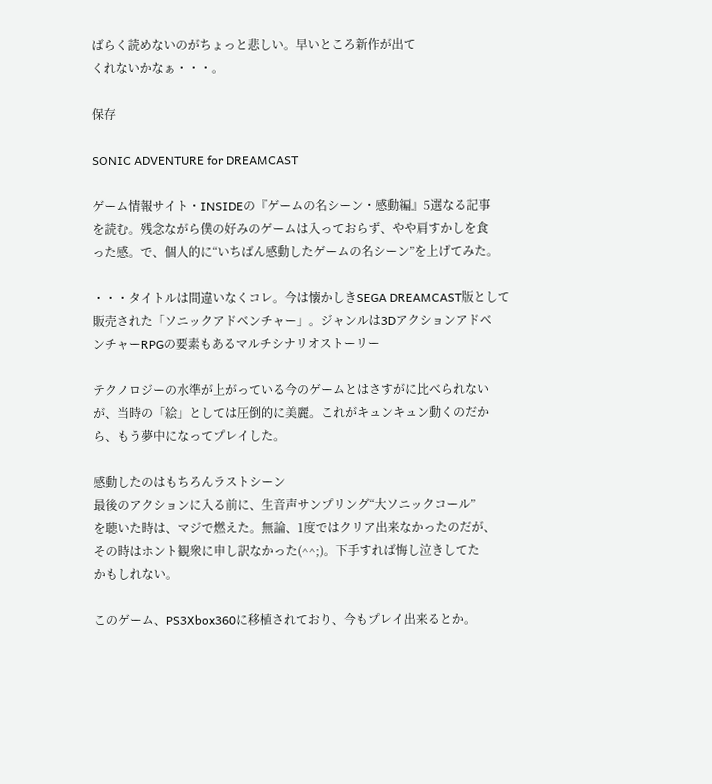ばらく読めないのがちょっと悲しい。早いところ新作が出て
くれないかなぁ・・・。

保存

SONIC ADVENTURE for DREAMCAST

ゲーム情報サイト・INSIDEの『ゲームの名シーン・感動編』5選なる記事
を読む。残念ながら僕の好みのゲームは入っておらず、やや肩すかしを食
った感。で、個人的に“いちばん感動したゲームの名シーン”を上げてみた。

・・・タイトルは間違いなくコレ。今は懐かしきSEGA DREAMCAST版として
販売された「ソニックアドベンチャー」。ジャンルは3Dアクションアドベ
ンチャーRPGの要素もあるマルチシナリオストーリー

テクノロジーの水準が上がっている今のゲームとはさすがに比べられない
が、当時の「絵」としては圧倒的に美麗。これがキュンキュン動くのだか
ら、もう夢中になってプレイした。

感動したのはもちろんラストシーン
最後のアクションに入る前に、生音声サンプリング“大ソニックコール”
を聴いた時は、マジで燃えた。無論、1度ではクリア出来なかったのだが、
その時はホント観衆に申し訳なかった(^^;)。下手すれば悔し泣きしてた
かもしれない。

このゲーム、PS3Xbox360に移植されており、今もプレイ出来るとか。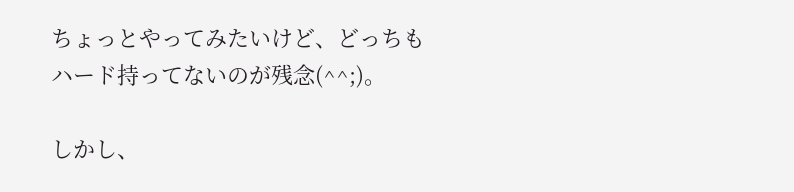ちょっとやってみたいけど、どっちもハード持ってないのが残念(^^;)。

しかし、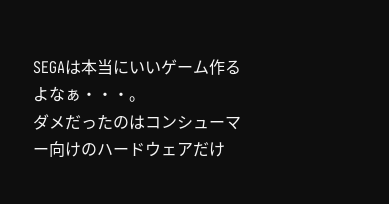SEGAは本当にいいゲーム作るよなぁ・・・。
ダメだったのはコンシューマー向けのハードウェアだけ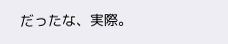だったな、実際。